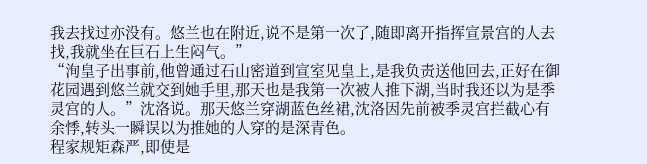我去找过亦没有。悠兰也在附近,说不是第一次了,随即离开指挥宣景宫的人去找,我就坐在巨石上生闷气。”
“洵皇子出事前,他曾通过石山密道到宣室见皇上,是我负责送他回去,正好在御花园遇到悠兰就交到她手里,那天也是我第一次被人推下湖,当时我还以为是季灵宫的人。”沈洛说。那天悠兰穿湖蓝色丝裙,沈洛因先前被季灵宫拦截心有余悸,转头一瞬误以为推她的人穿的是深青色。
程家规矩森严,即使是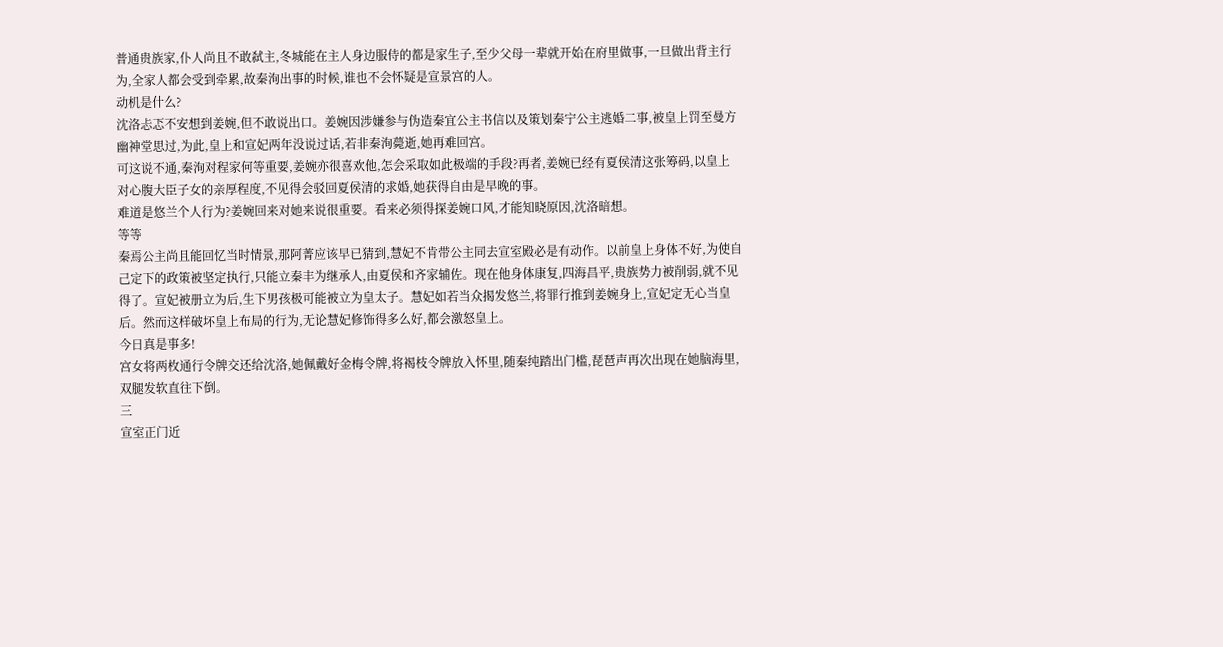普通贵族家,仆人尚且不敢弑主,冬城能在主人身边服侍的都是家生子,至少父母一辈就开始在府里做事,一旦做出背主行为,全家人都会受到牵累,故秦洵出事的时候,谁也不会怀疑是宣景宫的人。
动机是什么?
沈洛忐忑不安想到姜婉,但不敢说出口。姜婉因涉嫌参与伪造秦宜公主书信以及策划秦宁公主逃婚二事,被皇上罚至曼方幽神堂思过,为此,皇上和宣妃两年没说过话,若非秦洵薨逝,她再难回宫。
可这说不通,秦洵对程家何等重要,姜婉亦很喜欢他,怎会采取如此极端的手段?再者,姜婉已经有夏侯清这张筹码,以皇上对心腹大臣子女的亲厚程度,不见得会驳回夏侯清的求婚,她获得自由是早晚的事。
难道是悠兰个人行为?姜婉回来对她来说很重要。看来必须得探姜婉口风,才能知晓原因,沈洛暗想。
等等
秦焉公主尚且能回忆当时情景,那阿菁应该早已猜到,慧妃不肯带公主同去宣室殿必是有动作。以前皇上身体不好,为使自己定下的政策被坚定执行,只能立秦丰为继承人,由夏侯和齐家辅佐。现在他身体康复,四海昌平,贵族势力被削弱,就不见得了。宣妃被册立为后,生下男孩极可能被立为皇太子。慧妃如若当众揭发悠兰,将罪行推到姜婉身上,宣妃定无心当皇后。然而这样破坏皇上布局的行为,无论慧妃修饰得多么好,都会激怒皇上。
今日真是事多!
宫女将两枚通行令牌交还给沈洛,她佩戴好金梅令牌,将褐枝令牌放入怀里,随秦纯踏出门槛,琵琶声再次出现在她脑海里,双腿发软直往下倒。
三
宣室正门近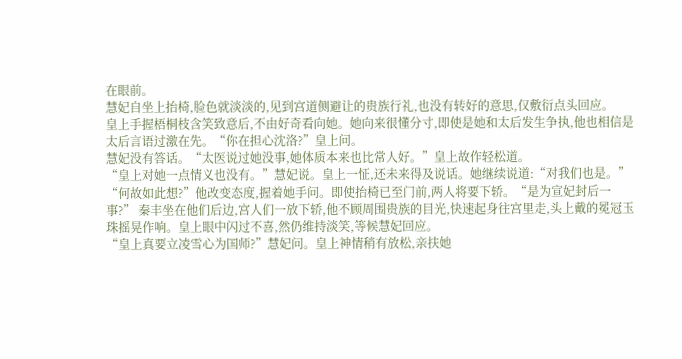在眼前。
慧妃自坐上抬椅,脸色就淡淡的,见到宫道侧避让的贵族行礼,也没有转好的意思,仅敷衍点头回应。
皇上手握梧桐枝含笑致意后,不由好奇看向她。她向来很懂分寸,即使是她和太后发生争执,他也相信是太后言语过激在先。“你在担心沈洛?”皇上问。
慧妃没有答话。“太医说过她没事,她体质本来也比常人好。”皇上故作轻松道。
“皇上对她一点情义也没有。”慧妃说。皇上一怔,还未来得及说话。她继续说道:“对我们也是。”
“何故如此想?”他改变态度,握着她手问。即使抬椅已至门前,两人将要下轿。“是为宣妃封后一事?” 秦丰坐在他们后边,宫人们一放下轿,他不顾周围贵族的目光,快速起身往宫里走,头上戴的冕冠玉珠摇晃作响。皇上眼中闪过不喜,然仍维持淡笑,等候慧妃回应。
“皇上真要立凌雪心为国师?”慧妃问。皇上神情稍有放松,亲扶她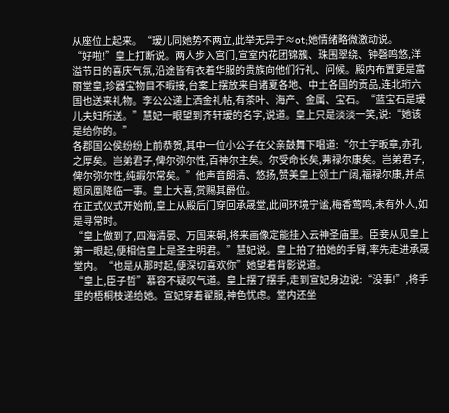从座位上起来。“瑷儿同她势不两立,此举无异于≈ot;她情绪略微激动说。
“好啦!”皇上打断说。两人步入宫门,宣室内花团锦簇、珠围翠绕、钟磬鸣悠,洋溢节日的喜庆气氛,沿途皆有衣着华服的贵族向他们行礼、问候。殿内布置更是富丽堂皇,珍器宝物目不暇接,台案上摆放来自诸夏各地、中土各国的贡品,连北珩六国也送来礼物。李公公递上洒金礼帖,有茶叶、海产、金属、宝石。“蓝宝石是瑷儿夫妇所送。”慧妃一眼望到齐轩瑷的名字,说道。皇上只是淡淡一笑,说:“她该是给你的。”
各郡国公侯纷纷上前恭贺,其中一位小公子在父亲鼓舞下唱道:“尔土宇昄章,亦孔之厚矣。岂弟君子,俾尔弥尔性,百神尔主矣。尔受命长矣,茀禄尔康矣。岂弟君子,俾尔弥尔性,纯嘏尔常矣。”他声音朗清、悠扬,赞美皇上领土广阔,福禄尔康,并点题凤凰降临一事。皇上大喜,赏赐其爵位。
在正式仪式开始前,皇上从殿后门穿回承晟堂,此间环境宁谧,梅香莺鸣,未有外人,如是寻常时。
“皇上做到了,四海清晏、万国来朝,将来画像定能挂入云神圣庙里。臣妾从见皇上第一眼起,便相信皇上是圣主明君。”慧妃说。皇上拍了拍她的手臂,率先走进承晟堂内。“也是从那时起,便深切喜欢你”她望着背影说道。
“皇上,臣子哲”慕容不疑叹气道。皇上摆了摆手,走到宣妃身边说:“没事!”,将手里的梧桐枝递给她。宣妃穿着翟服,神色忧虑。堂内还坐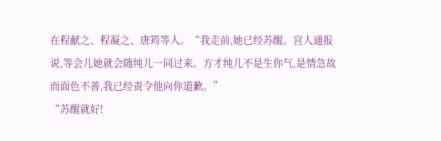在程献之、程凝之、唐筠等人。“我走前,她已经苏醒。宫人通报说,等会儿她就会随纯儿一同过来。方才纯儿不是生你气,是情急故而面色不善,我已经责令他向你道歉。”
“苏醒就好!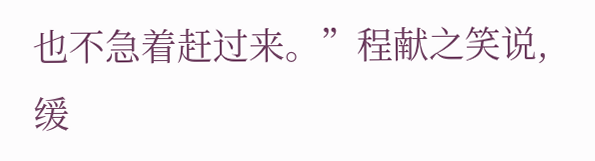也不急着赶过来。”程献之笑说,缓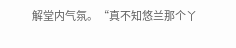解堂内气氛。“真不知悠兰那个丫